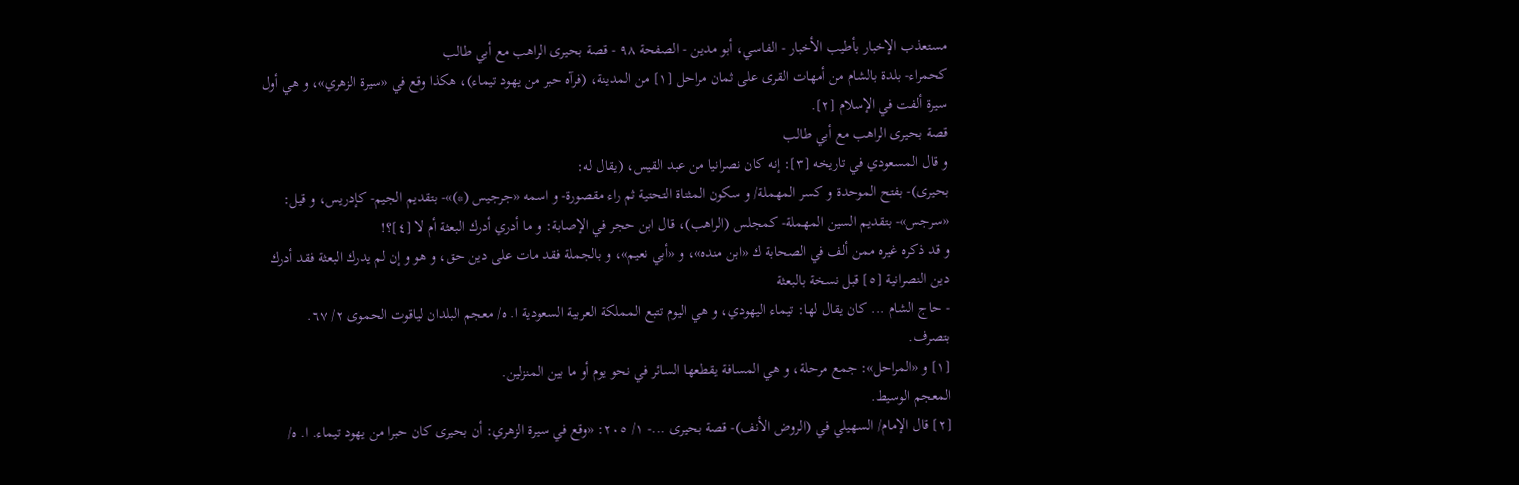مستعذب الإخبار بأطيب الأخبار - الفاسي، أبو مدين - الصفحة ٩٨ - قصة بحيرى الراهب مع أبي طالب
كحمراء- بلدة بالشام من أمهات القرى على ثمان مراحل [١] من المدينة، (فرآه حبر من يهود تيماء)، هكذا وقع في «سيرة الزهري»، و هي أول سيرة ألفت في الإسلام [٢].
قصة بحيرى الراهب مع أبي طالب
و قال المسعودي في تاريخه [٣]: إنه كان نصرانيا من عبد القيس، (يقال له:
بحيرى)- بفتح الموحدة و كسر المهملة/ و سكون المثناة التحتية ثم راء مقصورة- و اسمه «جرجيس (*)»- بتقديم الجيم- كإدريس، و قيل: «سرجس»- بتقديم السين المهملة- كمجلس (الراهب)، قال ابن حجر في الإصابة: و ما أدري أدرك البعثة أم لا [٤]؟!
و قد ذكره غيره ممن ألف في الصحابة ك «ابن منده»، و «أبي نعيم»، و بالجملة فقد مات على دين حق، و هو و إن لم يدرك البعثة فقد أدرك دين النصرانية [٥] قبل نسخة بالبعثة
- حاج الشام ... كان يقال لها: تيماء اليهودي، و هي اليوم تتبع المملكة العربية السعودية ا. ه/ معجم البلدان لياقوت الحموى ٢/ ٦٧. بتصرف.
[١] و «المراحل»: جمع مرحلة، و هي المسافة يقطعها السائر في نحو يوم أو ما بين المنزلين.
المعجم الوسيط.
[٢] قال الإمام/ السهيلي في (الروض الأنف)- قصة بحيرى ...- ١/ ٢٠٥: «وقع في سيرة الزهري: أن بحيرى كان حبرا من يهود تيماء. ا. ه/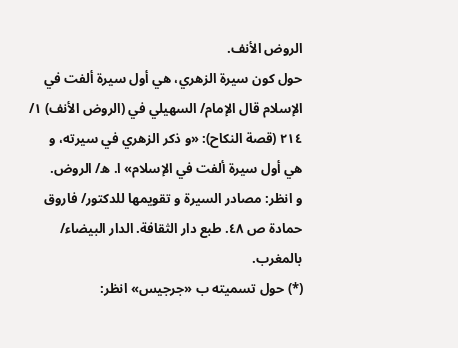الروض الأنف.
حول كون سيرة الزهري، هي أول سيرة ألفت في الإسلام قال الإمام/ السهيلي في (الروض الأنف) ١/ ٢١٤ (قصة النكاح): «و ذكر الزهري في سيرته، و هي أول سيرة ألفت في الإسلام» ا. ه/ الروض.
و انظر: مصادر السيرة و تقويمها للدكتور/ فاروق حمادة ص ٤٨. طبع دار الثقافة. الدار البيضاء/ بالمغرب.
(*) حول تسميته ب «جرجيس» انظر: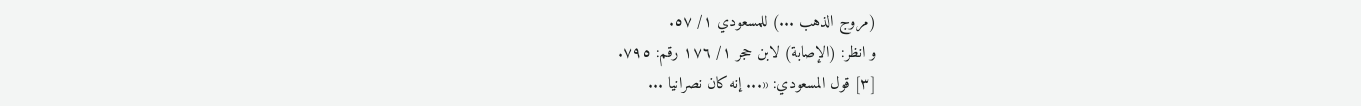(مروج الذهب ...) للمسعودي ١/ ٥٧.
و انظر: (الإصابة) لابن حجر ١/ ١٧٦ رقم: ٧٩٥.
[٣] قول المسعودي: «... إنه كان نصرانيا ...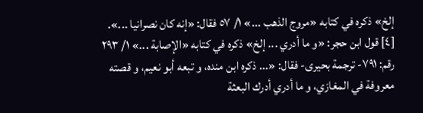إلخ» ذكره في كتابه «مروج الذهب ...» ١/ ٥٧ فقال: «إنه كان نصرانيا ...».
[٤] قول ابن حجر: «و ما أدري ... إلخ» ذكره في كتابه «الإصابة ...» ١/ ٢٩٣ رقم: ٧٩١- ترجمة بحيرى- فقال: «... ذكره ابن منده، و تبعه أبو نعيم، و قصته معروفة في المغازي، و ما أدري أدرك البعثة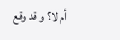أم لا؟ و قد وقع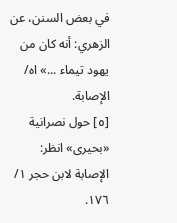في بعض السنن، عن الزهري: أنه كان من يهود تيماء ...» اه/ الإصابة.
[٥] حول نصرانية «بحيرى» انظر: الإصابة لابن حجر ١/ ١٧٦.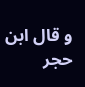و قال ابن حجر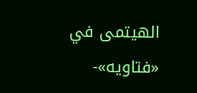الهيتمى في «فتاويه»-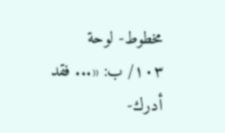مخطوط- لوحة ١٠٣/ ب: «... فقد أدرك-